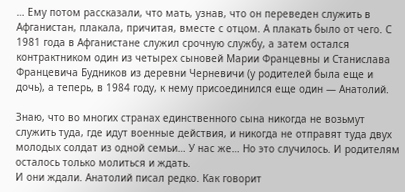… Ему потом рассказали, что мать, узнав, что он переведен служить в Афганистан, плакала, причитая, вместе с отцом. А плакать было от чего. С 1981 года в Афганистане служил срочную службу, а затем остался контрактником один из четырех сыновей Марии Францевны и Станислава Францевича Будников из деревни Черневичи (у родителей была еще и дочь), а теперь, в 1984 году, к нему присоединился еще один — Анатолий.

Знаю, что во многих странах единственного сына никогда не возьмут служить туда, где идут военные действия, и никогда не отправят туда двух молодых солдат из одной семьи… У нас же… Но это случилось. И родителям осталось только молиться и ждать.
И они ждали. Анатолий писал редко. Как говорит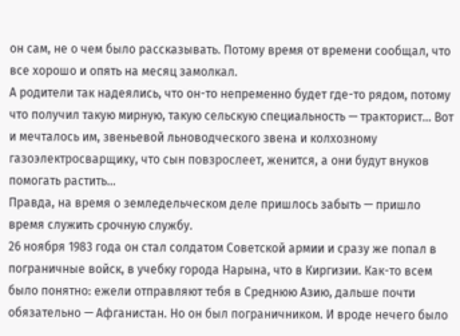он сам, не о чем было рассказывать. Потому время от времени сообщал, что все хорошо и опять на месяц замолкал.
А родители так надеялись, что он-то непременно будет где-то рядом, потому что получил такую мирную, такую сельскую специальность — тракторист… Вот и мечталось им, звеньевой льноводческого звена и колхозному газоэлектросварщику, что сын повзрослеет, женится, а они будут внуков помогать растить…
Правда, на время о земледельческом деле пришлось забыть — пришло время служить срочную службу.
26 ноября 1983 года он стал солдатом Советской армии и сразу же попал в пограничные войск, в учебку города Нарына, что в Киргизии. Как-то всем было понятно: ежели отправляют тебя в Среднюю Азию, дальше почти обязательно — Афганистан. Но он был пограничником. И вроде нечего было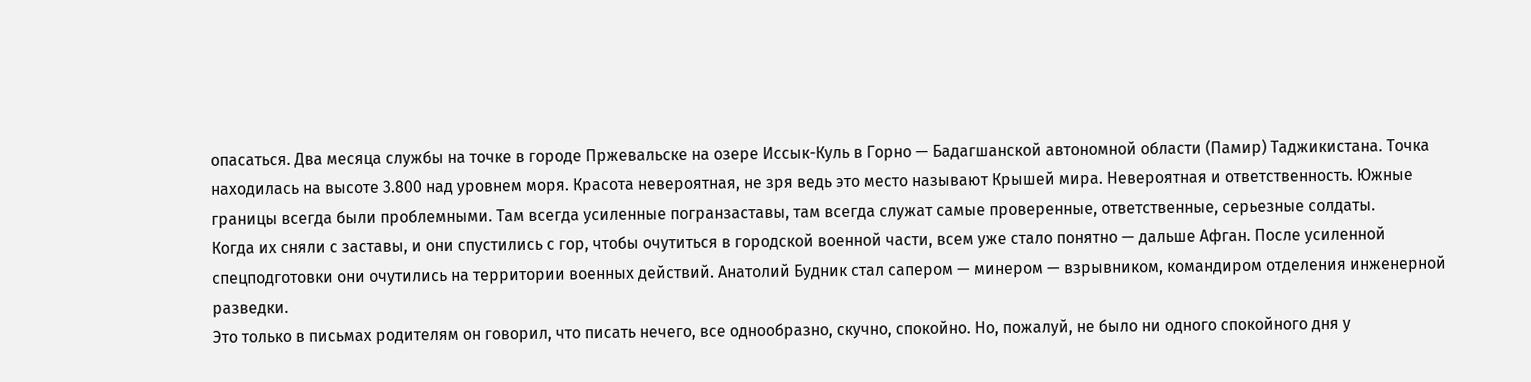опасаться. Два месяца службы на точке в городе Пржевальске на озере Иссык-Куль в Горно — Бадагшанской автономной области (Памир) Таджикистана. Точка находилась на высоте 3.800 над уровнем моря. Красота невероятная, не зря ведь это место называют Крышей мира. Невероятная и ответственность. Южные границы всегда были проблемными. Там всегда усиленные погранзаставы, там всегда служат самые проверенные, ответственные, серьезные солдаты.
Когда их сняли с заставы, и они спустились с гор, чтобы очутиться в городской военной части, всем уже стало понятно — дальше Афган. После усиленной спецподготовки они очутились на территории военных действий. Анатолий Будник стал сапером — минером — взрывником, командиром отделения инженерной разведки.
Это только в письмах родителям он говорил, что писать нечего, все однообразно, скучно, спокойно. Но, пожалуй, не было ни одного спокойного дня у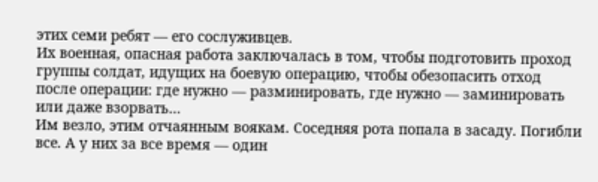этих семи ребят — его сослуживцев.
Их военная, опасная работа заключалась в том, чтобы подготовить проход группы солдат, идущих на боевую операцию, чтобы обезопасить отход после операции: где нужно — разминировать, где нужно — заминировать или даже взорвать…
Им везло, этим отчаянным воякам. Соседняя рота попала в засаду. Погибли все. А у них за все время — один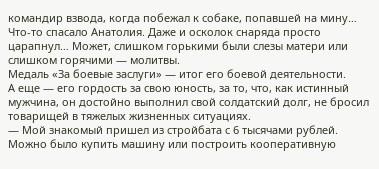командир взвода, когда побежал к собаке, попавшей на мину… Что-то спасало Анатолия. Даже и осколок снаряда просто царапнул… Может, слишком горькими были слезы матери или слишком горячими — молитвы.
Медаль «За боевые заслуги» — итог его боевой деятельности.
А еще — его гордость за свою юность, за то, что, как истинный мужчина, он достойно выполнил свой солдатский долг, не бросил товарищей в тяжелых жизненных ситуациях.
— Мой знакомый пришел из стройбата с 6 тысячами рублей. Можно было купить машину или построить кооперативную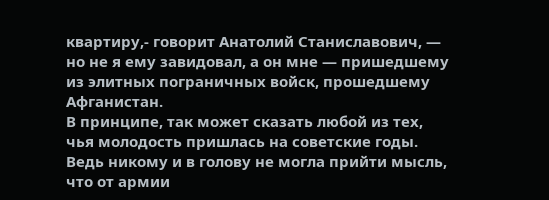квартиру,- говорит Анатолий Станиславович, — но не я ему завидовал, а он мне — пришедшему из элитных пограничных войск, прошедшему Афганистан.
В принципе, так может сказать любой из тех, чья молодость пришлась на советские годы. Ведь никому и в голову не могла прийти мысль, что от армии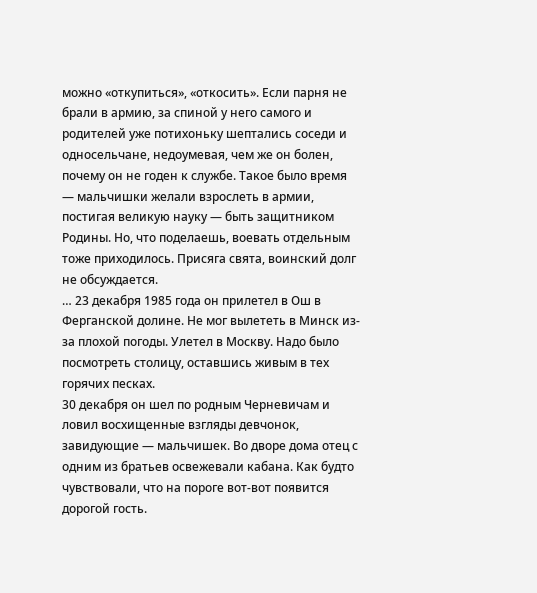можно «откупиться», «откосить». Если парня не брали в армию, за спиной у него самого и родителей уже потихоньку шептались соседи и односельчане, недоумевая, чем же он болен, почему он не годен к службе. Такое было время — мальчишки желали взрослеть в армии, постигая великую науку — быть защитником Родины. Но, что поделаешь, воевать отдельным тоже приходилось. Присяга свята, воинский долг не обсуждается.
… 23 декабря 1985 года он прилетел в Ош в Ферганской долине. Не мог вылететь в Минск из-за плохой погоды. Улетел в Москву. Надо было посмотреть столицу, оставшись живым в тех горячих песках.
30 декабря он шел по родным Черневичам и ловил восхищенные взгляды девчонок, завидующие — мальчишек. Во дворе дома отец с одним из братьев освежевали кабана. Как будто чувствовали, что на пороге вот-вот появится дорогой гость.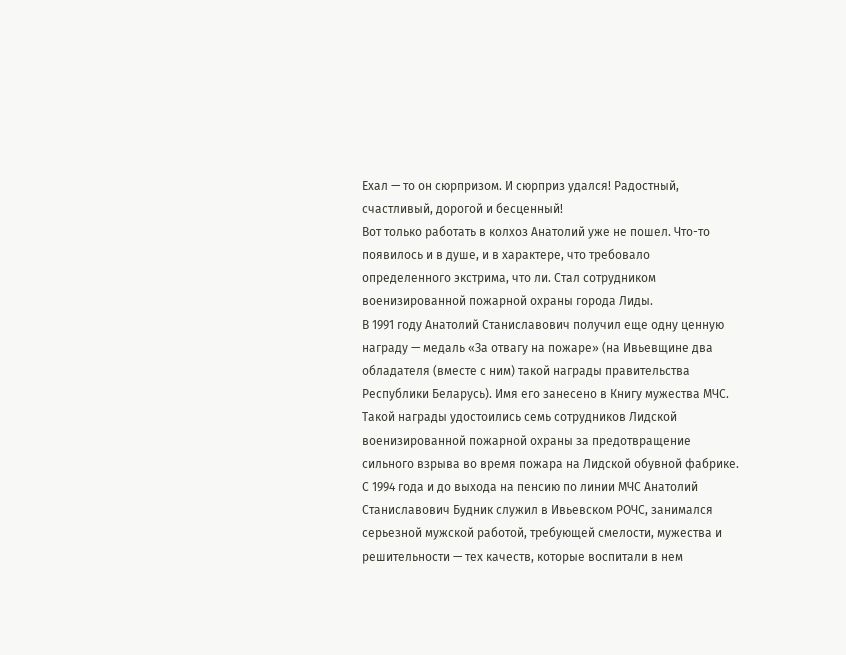Ехал — то он сюрпризом. И сюрприз удался! Радостный, счастливый, дорогой и бесценный!
Вот только работать в колхоз Анатолий уже не пошел. Что-то появилось и в душе, и в характере, что требовало определенного экстрима, что ли. Стал сотрудником военизированной пожарной охраны города Лиды.
В 1991 году Анатолий Станиславович получил еще одну ценную награду — медаль «За отвагу на пожаре» (на Ивьевщине два обладателя (вместе с ним) такой награды правительства Республики Беларусь). Имя его занесено в Книгу мужества МЧС. Такой награды удостоились семь сотрудников Лидской военизированной пожарной охраны за предотвращение сильного взрыва во время пожара на Лидской обувной фабрике.
С 1994 года и до выхода на пенсию по линии МЧС Анатолий Станиславович Будник служил в Ивьевском РОЧС, занимался серьезной мужской работой, требующей смелости, мужества и решительности — тех качеств, которые воспитали в нем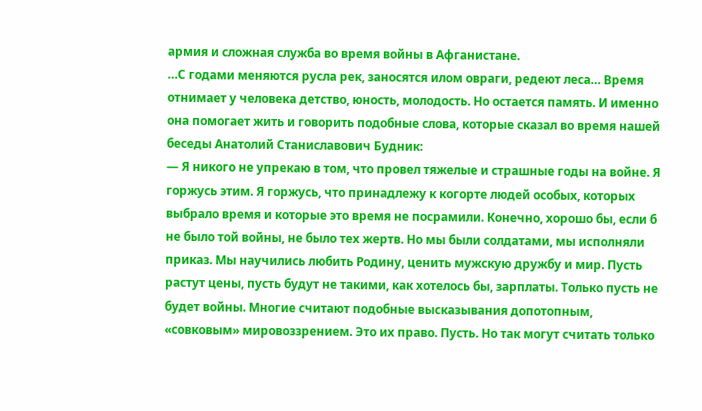армия и сложная служба во время войны в Афганистане.
…С годами меняются русла рек, заносятся илом овраги, редеют леса… Время отнимает у человека детство, юность, молодость. Но остается память. И именно она помогает жить и говорить подобные слова, которые сказал во время нашей беседы Анатолий Станиславович Будник:
— Я никого не упрекаю в том, что провел тяжелые и страшные годы на войне. Я горжусь этим. Я горжусь, что принадлежу к когорте людей особых, которых выбрало время и которые это время не посрамили. Конечно, хорошо бы, если б не было той войны, не было тех жертв. Но мы были солдатами, мы исполняли приказ. Мы научились любить Родину, ценить мужскую дружбу и мир. Пусть растут цены, пусть будут не такими, как хотелось бы, зарплаты. Только пусть не будет войны. Многие считают подобные высказывания допотопным, «совковым» мировоззрением. Это их право. Пусть. Но так могут считать только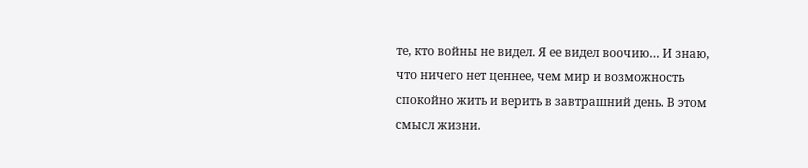те, кто войны не видел. Я ее видел воочию… И знаю, что ничего нет ценнее, чем мир и возможность спокойно жить и верить в завтрашний день. В этом смысл жизни.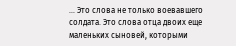… Это слова не только воевавшего солдата. Это слова отца двоих еще маленьких сыновей, которыми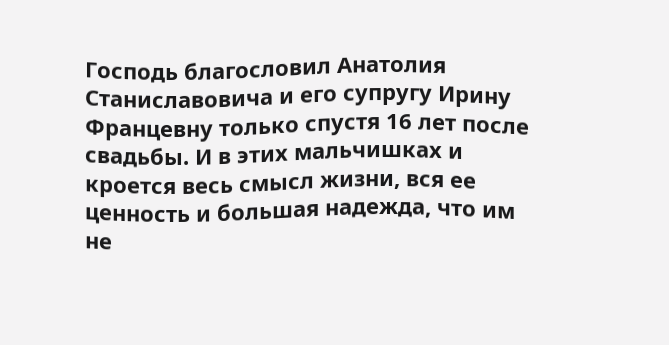Господь благословил Анатолия Станиславовича и его супругу Ирину Францевну только спустя 16 лет после свадьбы. И в этих мальчишках и кроется весь смысл жизни, вся ее ценность и большая надежда, что им не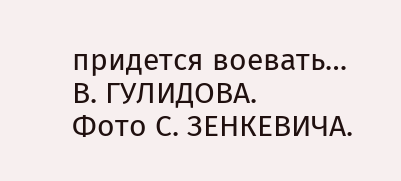придется воевать…
В. ГУЛИДОВА.
Фото С. ЗЕНКЕВИЧА.